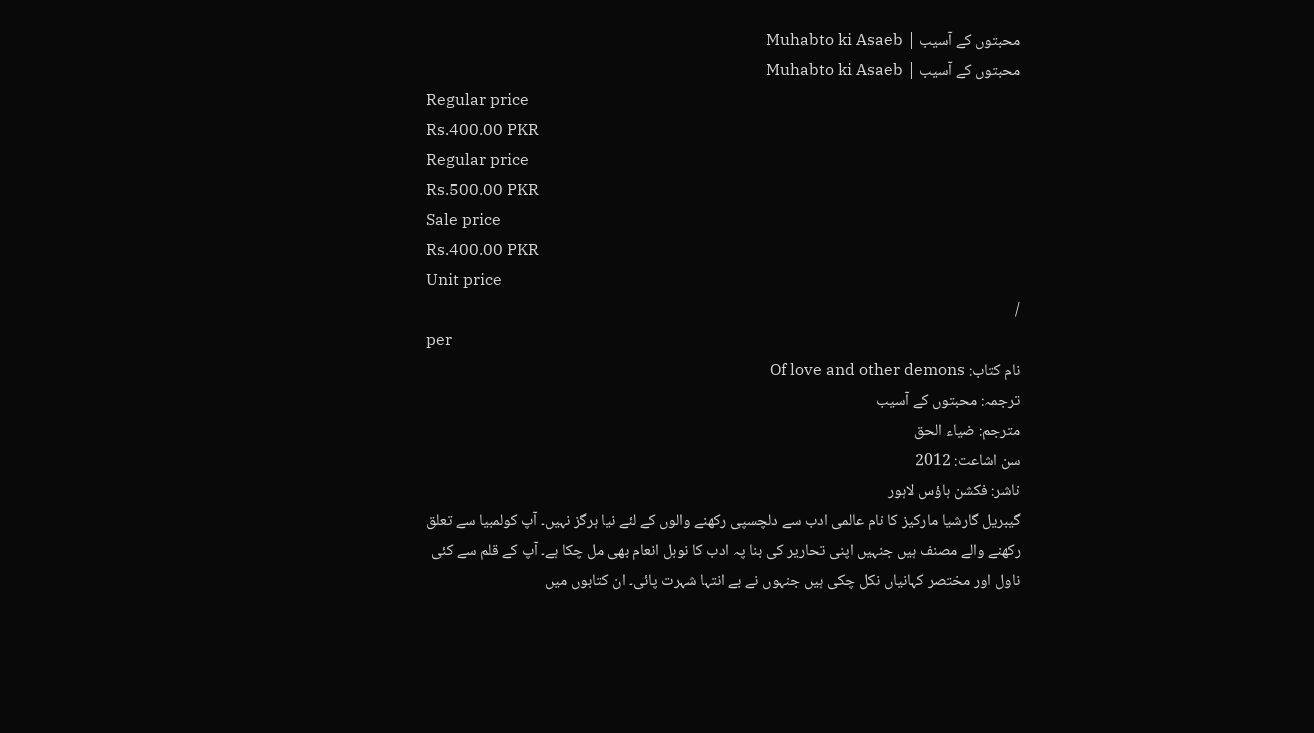محبتوں کے آسیب | Muhabto ki Asaeb
محبتوں کے آسیب | Muhabto ki Asaeb
Regular price
Rs.400.00 PKR
Regular price
Rs.500.00 PKR
Sale price
Rs.400.00 PKR
Unit price
/
per
نام کتاب: Of love and other demons
ترجمہ: محبتوں کے آسیب
مترجم: ضیاء الحق
سن اشاعت: 2012
ناشر: فکشن ہاؤس لاہور
گیبریل گارشیا مارکیز کا نام عالمی ادب سے دلچسپی رکھنے والوں کے لئے نیا ہرگز نہیں۔ آپ کولمبیا سے تعلق رکھنے والے مصنف ہیں جنہیں اپنی تحاریر کی بنا پہ ادب کا نوبل انعام بھی مل چکا ہے۔ آپ کے قلم سے کئی ناول اور مختصر کہانیاں نکل چکی ہیں جنہوں نے بے انتہا شہرت پائی۔ ان کتابوں میں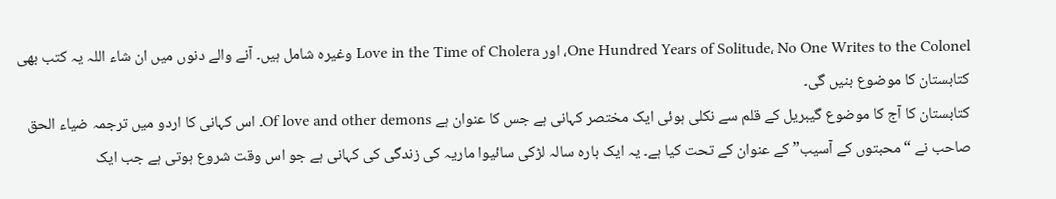One Hundred Years of Solitude، No One Writes to the Colonel، اور Love in the Time of Cholera وغیرہ شامل ہیں۔ آنے والے دنوں میں ان شاء اللہ یہ کتب بھی کتابستان کا موضوع بنیں گی۔
کتابستان کا آج کا موضوع گیبریل کے قلم سے نکلی ہوئی ایک مختصر کہانی ہے جس کا عنوان ہے Of love and other demons۔ اس کہانی کا اردو میں ترجمہ ضیاء الحق صاحب نے “محبتوں کے آسیب” کے عنوان کے تحت کیا ہے۔ یہ ایک بارہ سالہ لڑکی سائیوا ماریہ کی زندگی کی کہانی ہے جو اس وقت شروع ہوتی ہے جب ایک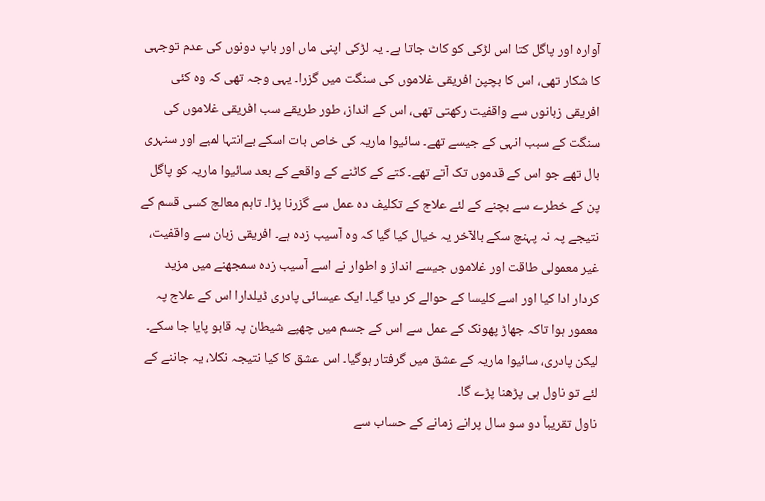آوارہ اور پاگل کتا اس لڑکی کو کاٹ جاتا ہے۔ یہ لڑکی اپنی ماں اور باپ دونوں کی عدم توجہی کا شکار تھی، اس کا بچپن افریقی غلاموں کی سنگت میں گزرا۔ یہی وجہ تھی کہ وہ کئی افریقی زبانوں سے واقفیت رکھتی تھی، اس کے انداز، طور طریقے سب افریقی غلاموں کی سنگت کے سبب انہی کے جیسے تھے۔ سائیوا ماریہ کی خاص بات اسکے بےانتہا لمبے اور سنہری بال تھے جو اس کے قدموں تک آتے تھے۔ کتے کے کاٹنے کے واقعے کے بعد سائیوا ماریہ کو پاگل پن کے خطرے سے بچنے کے لئے علاج کے تکلیف دہ عمل سے گزرنا پڑا۔ تاہم معالج کسی قسم کے نتیجے پہ نہ پہنچ سکے بالآخر یہ خیال کیا گیا کہ وہ آسیب زدہ ہے۔ افریقی زبان سے واقفیت، غیر معمولی طاقت اور غلاموں جیسے انداز و اطوار نے اسے آسیب زدہ سمجھنے میں مزید کردار ادا کیا اور اسے کلیسا کے حوالے کر دیا گیا۔ ایک عیسائی پادری ڈیلدارا اس کے علاج پہ معمور ہوا تاکہ جھاڑ پھونک کے عمل سے اس کے جسم میں چھپے شیطان پہ قابو پایا جا سکے۔ لیکن پادری، سائیوا ماریہ کے عشق میں گرفتار ہوگیا۔ اس عشق کا کیا نتیجہ نکلا، یہ جاننے کے لئے تو ناول ہی پڑھنا پڑے گا۔
ناول تقریباً دو سو سال پرانے زمانے کے حساب سے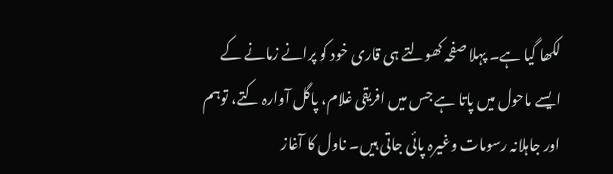لکھا گیا ہے۔ پہلا صفحہ کھولتے ہی قاری خود کو پرانے زمانے کے ایسے ماحول میں پاتا ہے جس میں افریقی غلام، پاگل آوارہ کتے، توہم اور جاہلانہ رسومات وغیرہ پائی جاتی ہیں۔ ناول کا آغاز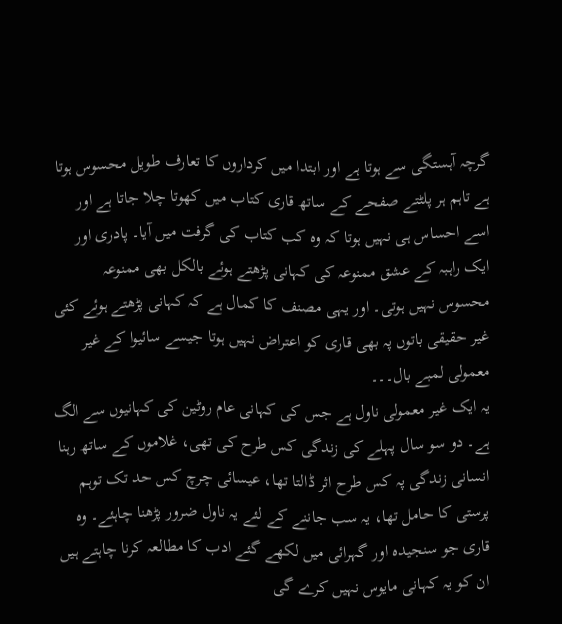گرچہ آہستگی سے ہوتا ہے اور ابتدا میں کرداروں کا تعارف طویل محسوس ہوتا ہے تاہم ہر پلٹتے صفحے کے ساتھ قاری کتاب میں کھوتا چلا جاتا ہے اور اسے احساس ہی نہیں ہوتا کہ وہ کب کتاب کی گرفت میں آیا۔ پادری اور ایک راہبہ کے عشق ممنوعہ کی کہانی پڑھتے ہوئے بالکل بھی ممنوعہ محسوس نہیں ہوتی۔ اور یہی مصنف کا کمال ہے کہ کہانی پڑھتے ہوئے کئی غیر حقیقی باتوں پہ بھی قاری کو اعتراض نہیں ہوتا جیسے سائیوا کے غیر معمولی لمبے بال۔۔۔
یہ ایک غیر معمولی ناول ہے جس کی کہانی عام روٹین کی کہانیوں سے الگ ہے۔ دو سو سال پہلے کی زندگی کس طرح کی تھی، غلاموں کے ساتھ رہنا انسانی زندگی پہ کس طرح اثر ڈالتا تھا، عیسائی چرچ کس حد تک توہم پرستی کا حامل تھا، یہ سب جاننے کے لئے یہ ناول ضرور پڑھنا چاہئے۔ وہ قاری جو سنجیدہ اور گہرائی میں لکھے گئے ادب کا مطالعہ کرنا چاہتے ہیں ان کو یہ کہانی مایوس نہیں کرے گی